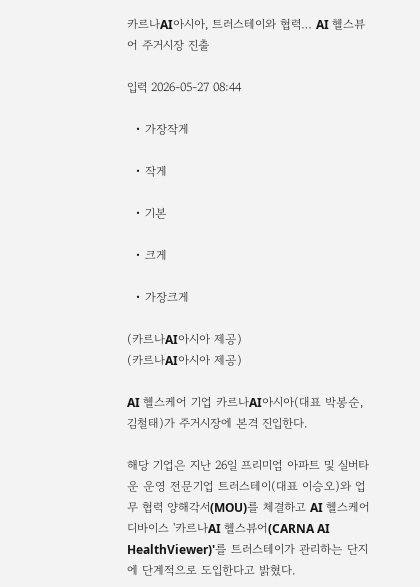카르나AI아시아, 트러스테이와 협력… AI 헬스뷰어 주거시장 진출

입력 2026-05-27 08:44

  • 가장작게

  • 작게

  • 기본

  • 크게

  • 가장크게

(카르나AI아시아 제공)
(카르나AI아시아 제공)

AI 헬스케어 기업 카르나AI아시아(대표 박봉순, 김철태)가 주거시장에 본격 진입한다.

해당 기업은 지난 26일 프리미엄 아파트 및 실버타운 운영 전문기업 트러스테이(대표 이승오)와 업무 협력 양해각서(MOU)를 체결하고 AI 헬스케어 디바이스 '카르나AI 헬스뷰어(CARNA AI HealthViewer)'를 트러스테이가 관리하는 단지에 단계적으로 도입한다고 밝혔다.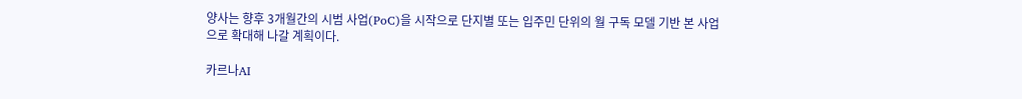양사는 향후 3개월간의 시범 사업(PoC)을 시작으로 단지별 또는 입주민 단위의 월 구독 모델 기반 본 사업으로 확대해 나갈 계획이다.

카르나AI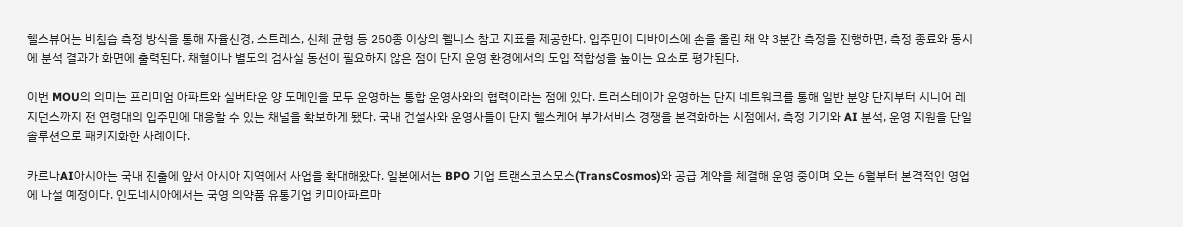헬스뷰어는 비침습 측정 방식을 통해 자율신경, 스트레스, 신체 균형 등 250종 이상의 웰니스 참고 지표를 제공한다. 입주민이 디바이스에 손을 올린 채 약 3분간 측정을 진행하면, 측정 종료와 동시에 분석 결과가 화면에 출력된다. 채혈이나 별도의 검사실 동선이 필요하지 않은 점이 단지 운영 환경에서의 도입 적합성을 높이는 요소로 평가된다.

이번 MOU의 의미는 프리미엄 아파트와 실버타운 양 도메인을 모두 운영하는 통합 운영사와의 협력이라는 점에 있다. 트러스테이가 운영하는 단지 네트워크를 통해 일반 분양 단지부터 시니어 레지던스까지 전 연령대의 입주민에 대응할 수 있는 채널을 확보하게 됐다. 국내 건설사와 운영사들이 단지 헬스케어 부가서비스 경쟁을 본격화하는 시점에서, 측정 기기와 AI 분석, 운영 지원을 단일 솔루션으로 패키지화한 사례이다.

카르나AI아시아는 국내 진출에 앞서 아시아 지역에서 사업을 확대해왔다. 일본에서는 BPO 기업 트랜스코스모스(TransCosmos)와 공급 계약을 체결해 운영 중이며 오는 6월부터 본격적인 영업에 나설 예정이다. 인도네시아에서는 국영 의약품 유통기업 키미아파르마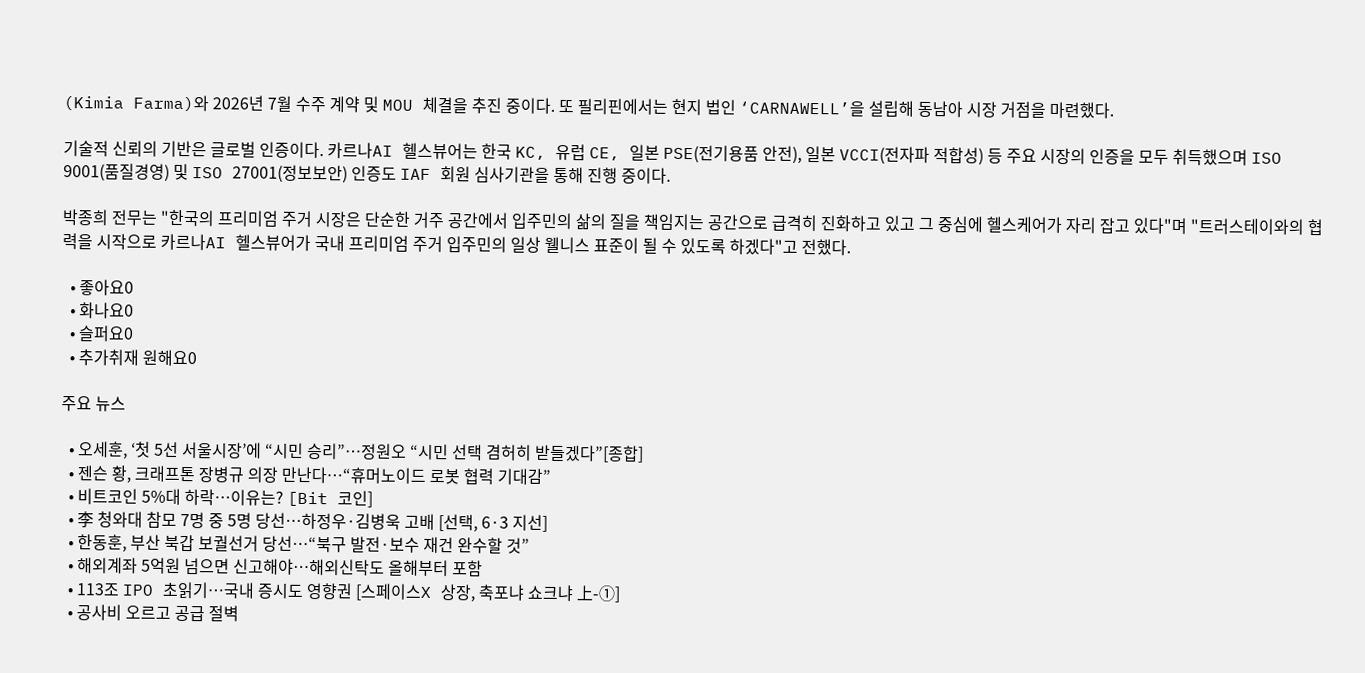(Kimia Farma)와 2026년 7월 수주 계약 및 MOU 체결을 추진 중이다. 또 필리핀에서는 현지 법인 ‘CARNAWELL’을 설립해 동남아 시장 거점을 마련했다.

기술적 신뢰의 기반은 글로벌 인증이다. 카르나AI 헬스뷰어는 한국 KC, 유럽 CE, 일본 PSE(전기용품 안전), 일본 VCCI(전자파 적합성) 등 주요 시장의 인증을 모두 취득했으며 ISO 9001(품질경영) 및 ISO 27001(정보보안) 인증도 IAF 회원 심사기관을 통해 진행 중이다.

박종희 전무는 "한국의 프리미엄 주거 시장은 단순한 거주 공간에서 입주민의 삶의 질을 책임지는 공간으로 급격히 진화하고 있고 그 중심에 헬스케어가 자리 잡고 있다"며 "트러스테이와의 협력을 시작으로 카르나AI 헬스뷰어가 국내 프리미엄 주거 입주민의 일상 웰니스 표준이 될 수 있도록 하겠다"고 전했다.

  • 좋아요0
  • 화나요0
  • 슬퍼요0
  • 추가취재 원해요0

주요 뉴스

  • 오세훈, ‘첫 5선 서울시장’에 “시민 승리”…정원오 “시민 선택 겸허히 받들겠다”[종합]
  • 젠슨 황, 크래프톤 장병규 의장 만난다…“휴머노이드 로봇 협력 기대감”
  • 비트코인 5%대 하락⋯이유는? [Bit 코인]
  • 李 청와대 참모 7명 중 5명 당선…하정우·김병욱 고배 [선택, 6·3 지선]
  • 한동훈, 부산 북갑 보궐선거 당선…“북구 발전·보수 재건 완수할 것”
  • 해외계좌 5억원 넘으면 신고해야…해외신탁도 올해부터 포함
  • 113조 IPO 초읽기…국내 증시도 영향권 [스페이스X 상장, 축포냐 쇼크냐 上-①]
  • 공사비 오르고 공급 절벽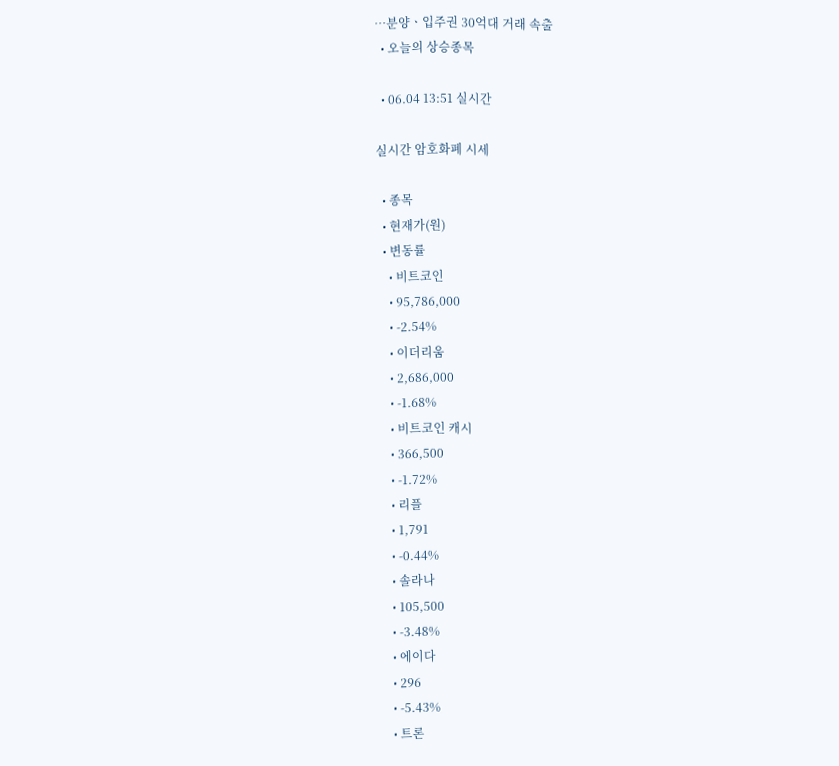⋯분양ㆍ입주권 30억대 거래 속출
  • 오늘의 상승종목

  • 06.04 13:51 실시간

실시간 암호화폐 시세

  • 종목
  • 현재가(원)
  • 변동률
    • 비트코인
    • 95,786,000
    • -2.54%
    • 이더리움
    • 2,686,000
    • -1.68%
    • 비트코인 캐시
    • 366,500
    • -1.72%
    • 리플
    • 1,791
    • -0.44%
    • 솔라나
    • 105,500
    • -3.48%
    • 에이다
    • 296
    • -5.43%
    • 트론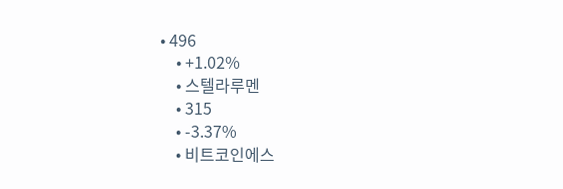• 496
    • +1.02%
    • 스텔라루멘
    • 315
    • -3.37%
    • 비트코인에스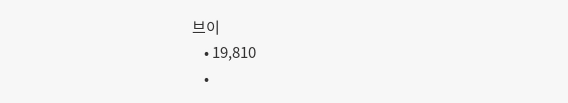브이
    • 19,810
    •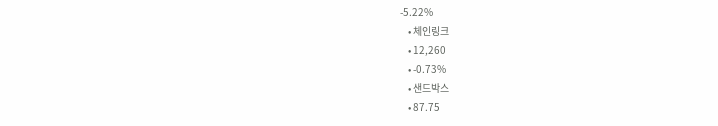-5.22%
    • 체인링크
    • 12,260
    • -0.73%
    • 샌드박스
    • 87.75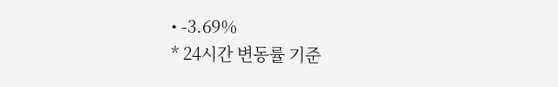• -3.69%
* 24시간 변동률 기준